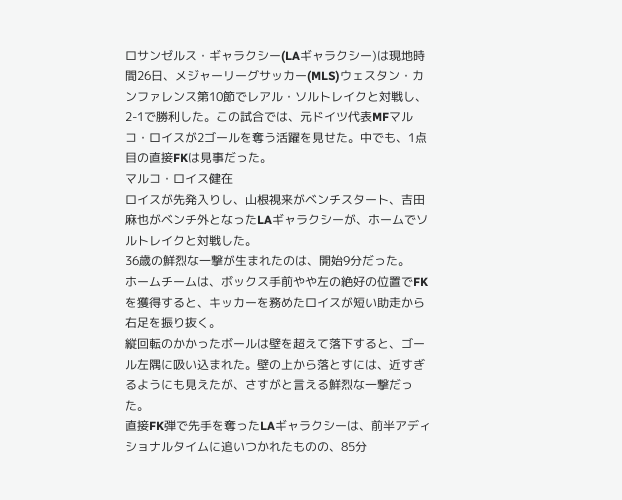ロサンゼルス・ギャラクシー(LAギャラクシー)は現地時間26日、メジャーリーグサッカー(MLS)ウェスタン・カンファレンス第10節でレアル・ソルトレイクと対戦し、2-1で勝利した。この試合では、元ドイツ代表MFマルコ・ロイスが2ゴールを奪う活躍を見せた。中でも、1点目の直接FKは見事だった。
マルコ・ロイス健在
ロイスが先発入りし、山根視来がベンチスタート、吉田麻也がベンチ外となったLAギャラクシーが、ホームでソルトレイクと対戦した。
36歳の鮮烈な一撃が生まれたのは、開始9分だった。
ホームチームは、ボックス手前やや左の絶好の位置でFKを獲得すると、キッカーを務めたロイスが短い助走から右足を振り抜く。
縦回転のかかったボールは壁を超えて落下すると、ゴール左隅に吸い込まれた。壁の上から落とすには、近すぎるようにも見えたが、さすがと言える鮮烈な一撃だった。
直接FK弾で先手を奪ったLAギャラクシーは、前半アディショナルタイムに追いつかれたものの、85分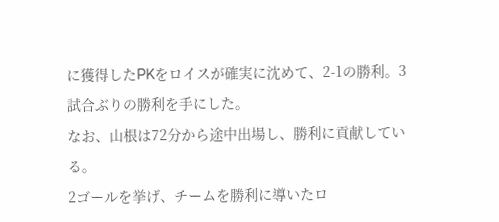に獲得したPKをロイスが確実に沈めて、2-1の勝利。3試合ぶりの勝利を手にした。
なお、山根は72分から途中出場し、勝利に貢献している。
2ゴールを挙げ、チームを勝利に導いたロ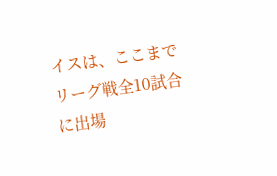イスは、ここまでリーグ戦全10試合に出場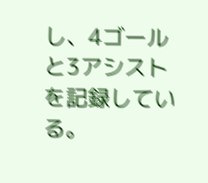し、4ゴールと3アシストを記録している。